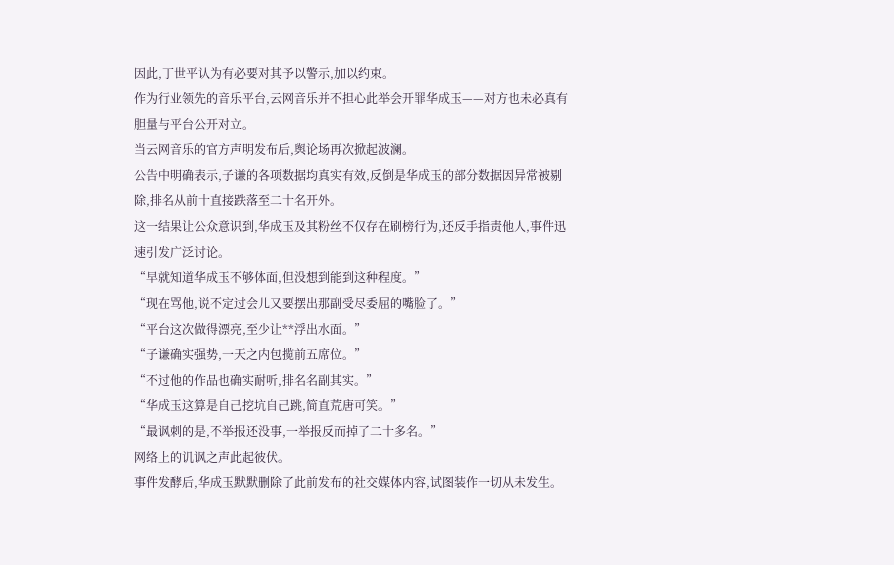因此,丁世平认为有必要对其予以警示,加以约束。
作为行业领先的音乐平台,云网音乐并不担心此举会开罪华成玉——对方也未必真有胆量与平台公开对立。
当云网音乐的官方声明发布后,舆论场再次掀起波澜。
公告中明确表示,子谦的各项数据均真实有效,反倒是华成玉的部分数据因异常被剔除,排名从前十直接跌落至二十名开外。
这一结果让公众意识到,华成玉及其粉丝不仅存在刷榜行为,还反手指责他人,事件迅速引发广泛讨论。
“早就知道华成玉不够体面,但没想到能到这种程度。”
“现在骂他,说不定过会儿又要摆出那副受尽委屈的嘴脸了。”
“平台这次做得漂亮,至少让**浮出水面。”
“子谦确实强势,一天之内包揽前五席位。”
“不过他的作品也确实耐听,排名名副其实。”
“华成玉这算是自己挖坑自己跳,简直荒唐可笑。”
“最讽刺的是,不举报还没事,一举报反而掉了二十多名。”
网络上的讥讽之声此起彼伏。
事件发酵后,华成玉默默删除了此前发布的社交媒体内容,试图装作一切从未发生。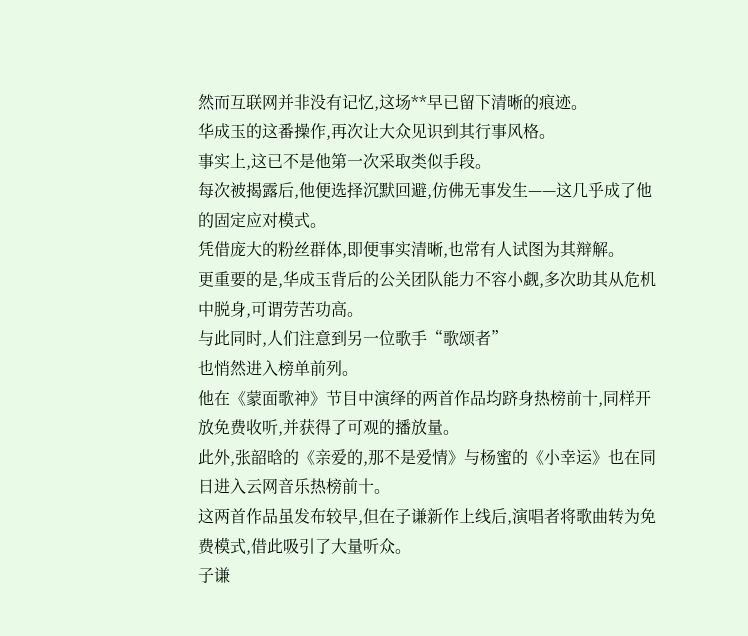然而互联网并非没有记忆,这场**早已留下清晰的痕迹。
华成玉的这番操作,再次让大众见识到其行事风格。
事实上,这已不是他第一次采取类似手段。
每次被揭露后,他便选择沉默回避,仿佛无事发生——这几乎成了他的固定应对模式。
凭借庞大的粉丝群体,即便事实清晰,也常有人试图为其辩解。
更重要的是,华成玉背后的公关团队能力不容小觑,多次助其从危机中脱身,可谓劳苦功高。
与此同时,人们注意到另一位歌手“歌颂者”
也悄然进入榜单前列。
他在《蒙面歌神》节目中演绎的两首作品均跻身热榜前十,同样开放免费收听,并获得了可观的播放量。
此外,张韶晗的《亲爱的,那不是爱情》与杨蜜的《小幸运》也在同日进入云网音乐热榜前十。
这两首作品虽发布较早,但在子谦新作上线后,演唱者将歌曲转为免费模式,借此吸引了大量听众。
子谦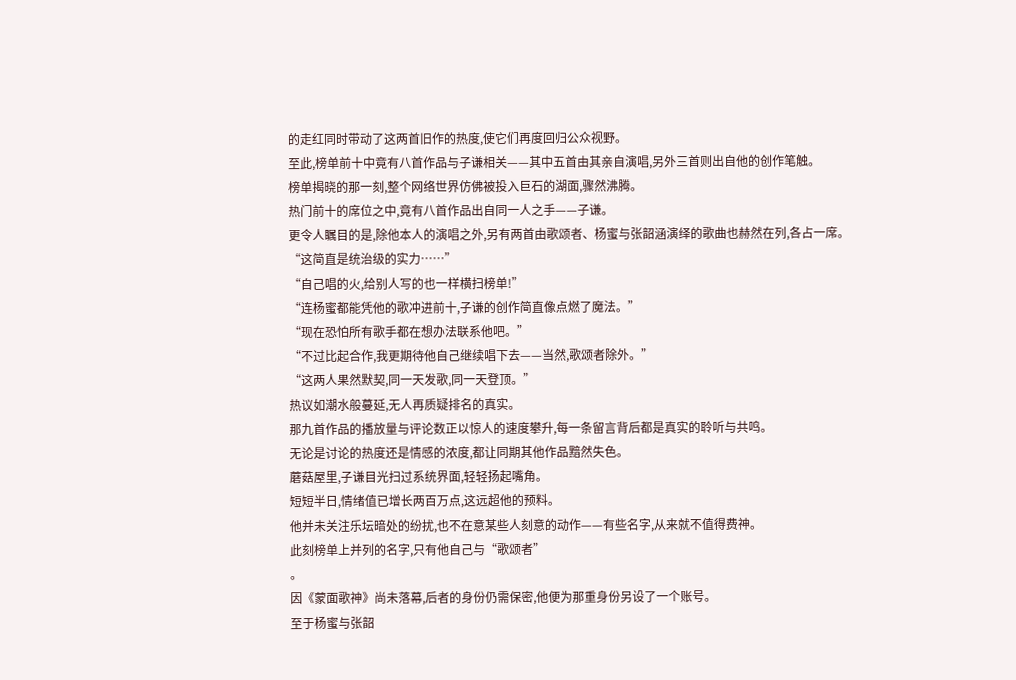的走红同时带动了这两首旧作的热度,使它们再度回归公众视野。
至此,榜单前十中竟有八首作品与子谦相关——其中五首由其亲自演唱,另外三首则出自他的创作笔触。
榜单揭晓的那一刻,整个网络世界仿佛被投入巨石的湖面,骤然沸腾。
热门前十的席位之中,竟有八首作品出自同一人之手——子谦。
更令人瞩目的是,除他本人的演唱之外,另有两首由歌颂者、杨蜜与张韶涵演绎的歌曲也赫然在列,各占一席。
“这简直是统治级的实力……”
“自己唱的火,给别人写的也一样横扫榜单!”
“连杨蜜都能凭他的歌冲进前十,子谦的创作简直像点燃了魔法。”
“现在恐怕所有歌手都在想办法联系他吧。”
“不过比起合作,我更期待他自己继续唱下去——当然,歌颂者除外。”
“这两人果然默契,同一天发歌,同一天登顶。”
热议如潮水般蔓延,无人再质疑排名的真实。
那九首作品的播放量与评论数正以惊人的速度攀升,每一条留言背后都是真实的聆听与共鸣。
无论是讨论的热度还是情感的浓度,都让同期其他作品黯然失色。
蘑菇屋里,子谦目光扫过系统界面,轻轻扬起嘴角。
短短半日,情绪值已增长两百万点,这远超他的预料。
他并未关注乐坛暗处的纷扰,也不在意某些人刻意的动作——有些名字,从来就不值得费神。
此刻榜单上并列的名字,只有他自己与“歌颂者”
。
因《蒙面歌神》尚未落幕,后者的身份仍需保密,他便为那重身份另设了一个账号。
至于杨蜜与张韶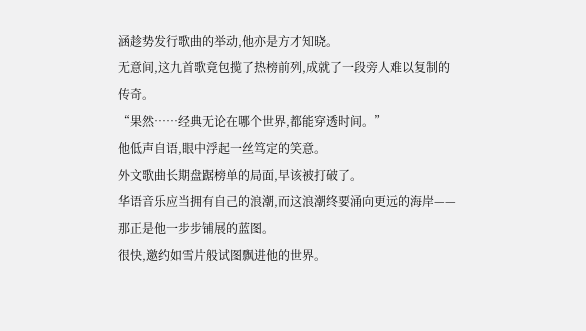涵趁势发行歌曲的举动,他亦是方才知晓。
无意间,这九首歌竟包揽了热榜前列,成就了一段旁人难以复制的传奇。
“果然……经典无论在哪个世界,都能穿透时间。”
他低声自语,眼中浮起一丝笃定的笑意。
外文歌曲长期盘踞榜单的局面,早该被打破了。
华语音乐应当拥有自己的浪潮,而这浪潮终要涌向更远的海岸——那正是他一步步铺展的蓝图。
很快,邀约如雪片般试图飘进他的世界。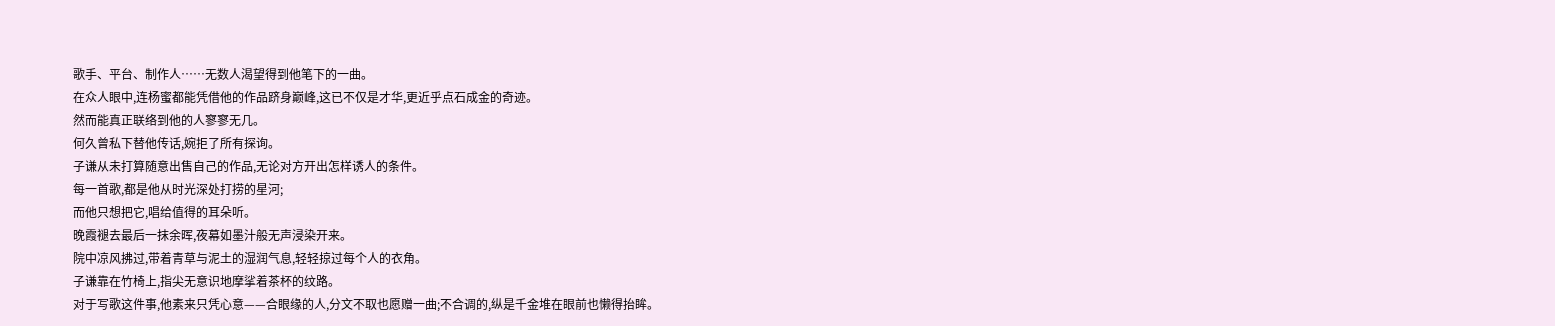歌手、平台、制作人……无数人渴望得到他笔下的一曲。
在众人眼中,连杨蜜都能凭借他的作品跻身巅峰,这已不仅是才华,更近乎点石成金的奇迹。
然而能真正联络到他的人寥寥无几。
何久曾私下替他传话,婉拒了所有探询。
子谦从未打算随意出售自己的作品,无论对方开出怎样诱人的条件。
每一首歌,都是他从时光深处打捞的星河;
而他只想把它,唱给值得的耳朵听。
晚霞褪去最后一抹余晖,夜幕如墨汁般无声浸染开来。
院中凉风拂过,带着青草与泥土的湿润气息,轻轻掠过每个人的衣角。
子谦靠在竹椅上,指尖无意识地摩挲着茶杯的纹路。
对于写歌这件事,他素来只凭心意——合眼缘的人,分文不取也愿赠一曲;不合调的,纵是千金堆在眼前也懒得抬眸。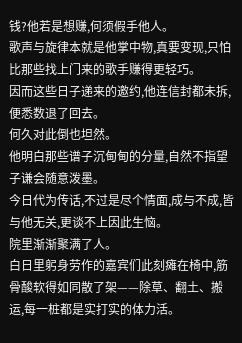钱?他若是想赚,何须假手他人。
歌声与旋律本就是他掌中物,真要变现,只怕比那些找上门来的歌手赚得更轻巧。
因而这些日子递来的邀约,他连信封都未拆,便悉数退了回去。
何久对此倒也坦然。
他明白那些谱子沉甸甸的分量,自然不指望子谦会随意泼墨。
今日代为传话,不过是尽个情面,成与不成,皆与他无关,更谈不上因此生恼。
院里渐渐聚满了人。
白日里躬身劳作的嘉宾们此刻瘫在椅中,筋骨酸软得如同散了架——除草、翻土、搬运,每一桩都是实打实的体力活。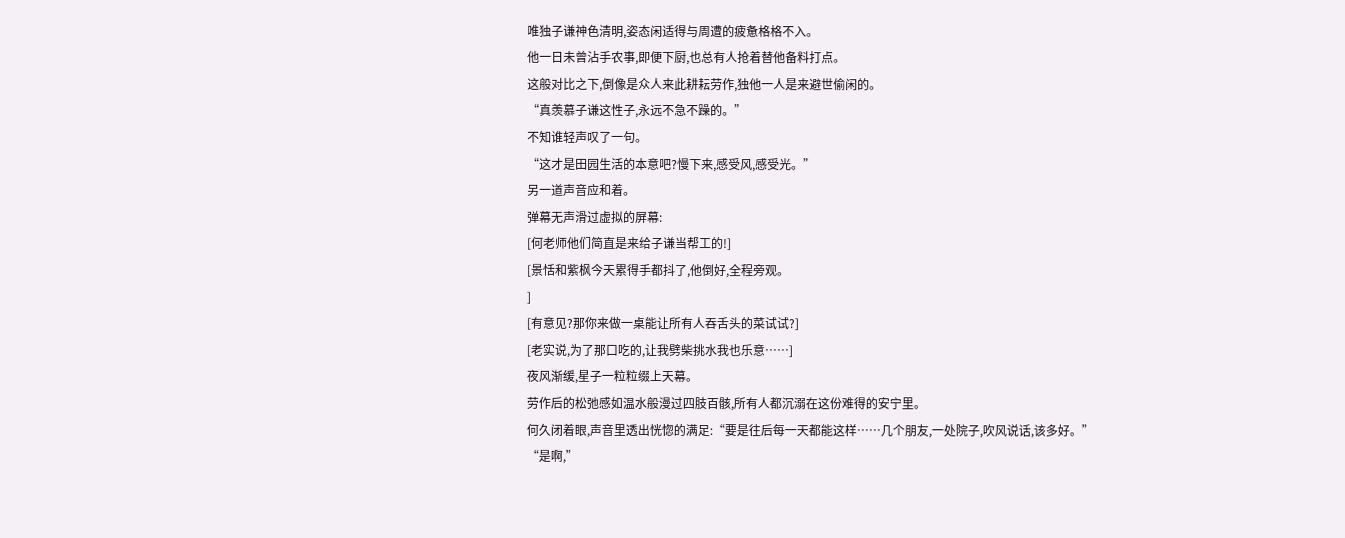唯独子谦神色清明,姿态闲适得与周遭的疲惫格格不入。
他一日未曾沾手农事,即便下厨,也总有人抢着替他备料打点。
这般对比之下,倒像是众人来此耕耘劳作,独他一人是来避世偷闲的。
“真羡慕子谦这性子,永远不急不躁的。”
不知谁轻声叹了一句。
“这才是田园生活的本意吧?慢下来,感受风,感受光。”
另一道声音应和着。
弹幕无声滑过虚拟的屏幕:
[何老师他们简直是来给子谦当帮工的!]
[景恬和紫枫今天累得手都抖了,他倒好,全程旁观。
]
[有意见?那你来做一桌能让所有人吞舌头的菜试试?]
[老实说,为了那口吃的,让我劈柴挑水我也乐意……]
夜风渐缓,星子一粒粒缀上天幕。
劳作后的松弛感如温水般漫过四肢百骸,所有人都沉溺在这份难得的安宁里。
何久闭着眼,声音里透出恍惚的满足:“要是往后每一天都能这样……几个朋友,一处院子,吹风说话,该多好。”
“是啊,”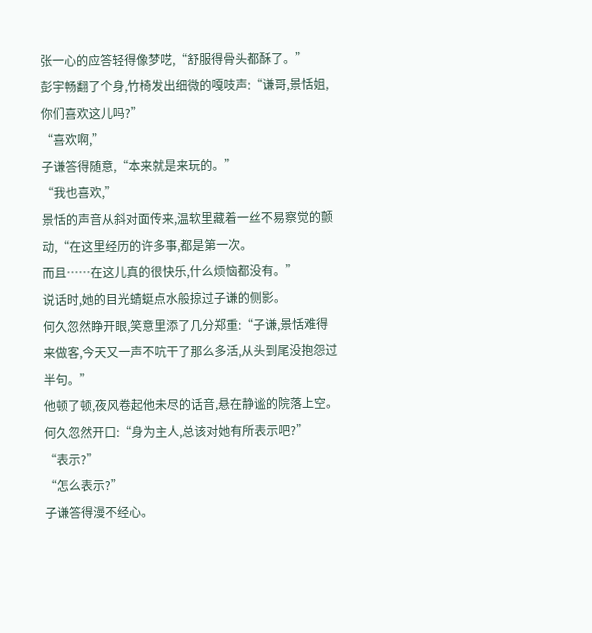张一心的应答轻得像梦呓,“舒服得骨头都酥了。”
彭宇畅翻了个身,竹椅发出细微的嘎吱声:“谦哥,景恬姐,你们喜欢这儿吗?”
“喜欢啊,”
子谦答得随意,“本来就是来玩的。”
“我也喜欢,”
景恬的声音从斜对面传来,温软里藏着一丝不易察觉的颤动,“在这里经历的许多事,都是第一次。
而且……在这儿真的很快乐,什么烦恼都没有。”
说话时,她的目光蜻蜓点水般掠过子谦的侧影。
何久忽然睁开眼,笑意里添了几分郑重:“子谦,景恬难得来做客,今天又一声不吭干了那么多活,从头到尾没抱怨过半句。”
他顿了顿,夜风卷起他未尽的话音,悬在静谧的院落上空。
何久忽然开口:“身为主人,总该对她有所表示吧?”
“表示?”
“怎么表示?”
子谦答得漫不经心。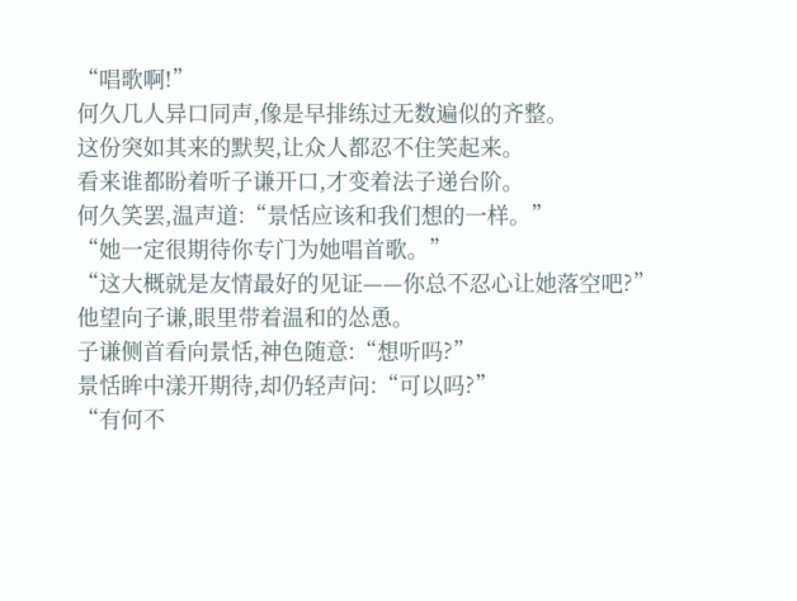“唱歌啊!”
何久几人异口同声,像是早排练过无数遍似的齐整。
这份突如其来的默契,让众人都忍不住笑起来。
看来谁都盼着听子谦开口,才变着法子递台阶。
何久笑罢,温声道:“景恬应该和我们想的一样。”
“她一定很期待你专门为她唱首歌。”
“这大概就是友情最好的见证——你总不忍心让她落空吧?”
他望向子谦,眼里带着温和的怂恿。
子谦侧首看向景恬,神色随意:“想听吗?”
景恬眸中漾开期待,却仍轻声问:“可以吗?”
“有何不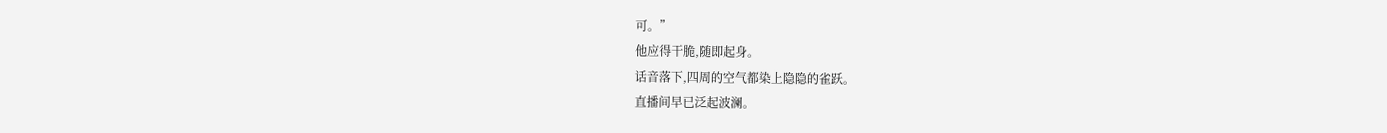可。”
他应得干脆,随即起身。
话音落下,四周的空气都染上隐隐的雀跃。
直播间早已泛起波澜。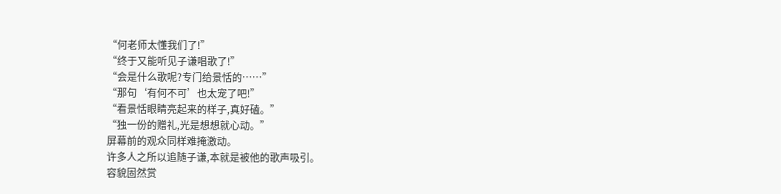“何老师太懂我们了!”
“终于又能听见子谦唱歌了!”
“会是什么歌呢?专门给景恬的……”
“那句‘有何不可’也太宠了吧!”
“看景恬眼睛亮起来的样子,真好磕。”
“独一份的赠礼,光是想想就心动。”
屏幕前的观众同样难掩激动。
许多人之所以追随子谦,本就是被他的歌声吸引。
容貌固然赏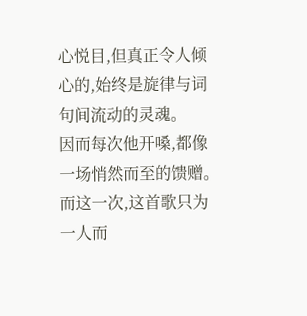心悦目,但真正令人倾心的,始终是旋律与词句间流动的灵魂。
因而每次他开嗓,都像一场悄然而至的馈赠。
而这一次,这首歌只为一人而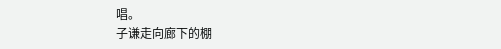唱。
子谦走向廊下的棚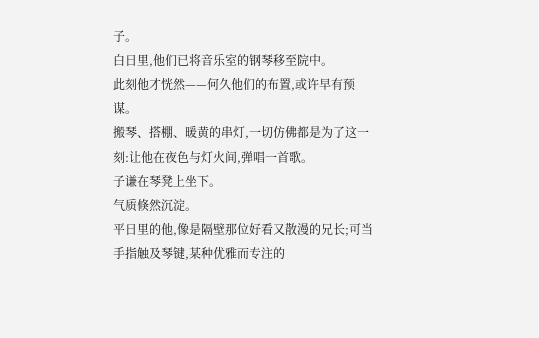子。
白日里,他们已将音乐室的钢琴移至院中。
此刻他才恍然——何久他们的布置,或许早有预谋。
搬琴、搭棚、暖黄的串灯,一切仿佛都是为了这一刻:让他在夜色与灯火间,弹唱一首歌。
子谦在琴凳上坐下。
气质倏然沉淀。
平日里的他,像是隔壁那位好看又散漫的兄长;可当手指触及琴键,某种优雅而专注的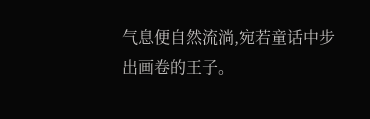气息便自然流淌,宛若童话中步出画卷的王子。